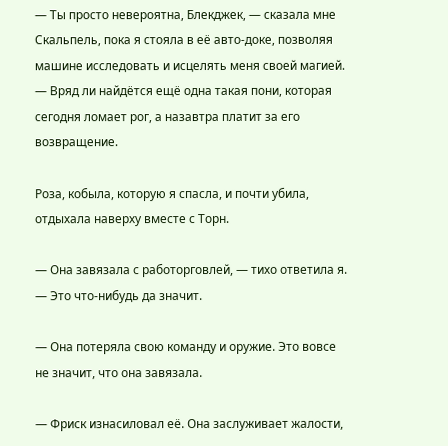— Ты просто невероятна, Блекджек, — сказала мне Скальпель, пока я стояла в её авто-доке, позволяя машине исследовать и исцелять меня своей магией. — Вряд ли найдётся ещё одна такая пони, которая сегодня ломает рог, а назавтра платит за его возвращение.

Роза, кобыла, которую я спасла, и почти убила, отдыхала наверху вместе с Торн.

— Она завязала с работорговлей, — тихо ответила я. — Это что-нибудь да значит.

— Она потеряла свою команду и оружие. Это вовсе не значит, что она завязала.

— Фриск изнасиловал её. Она заслуживает жалости,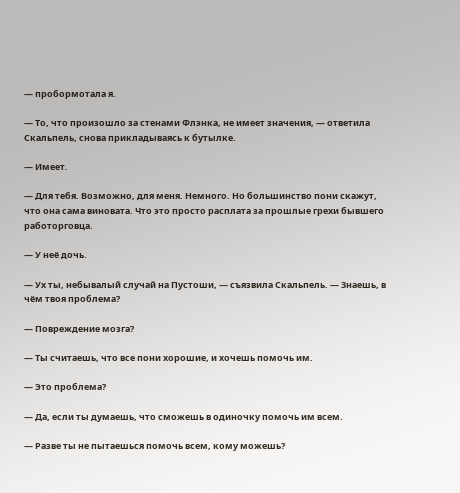— пробормотала я.

— То, что произошло за стенами Флэнка, не имеет значения, — ответила Скальпель, снова прикладываясь к бутылке.

— Имеет.

— Для тебя. Возможно, для меня. Немного. Но большинство пони скажут, что она сама виновата. Что это просто расплата за прошлые грехи бывшего работорговца.

— У неё дочь.

— Ух ты, небывалый случай на Пустоши, — съязвила Скальпель. — Знаешь, в чём твоя проблема?

— Повреждение мозга?

— Ты считаешь, что все пони хорошие, и хочешь помочь им.

— Это проблема?

— Да, если ты думаешь, что сможешь в одиночку помочь им всем.

— Разве ты не пытаешься помочь всем, кому можешь?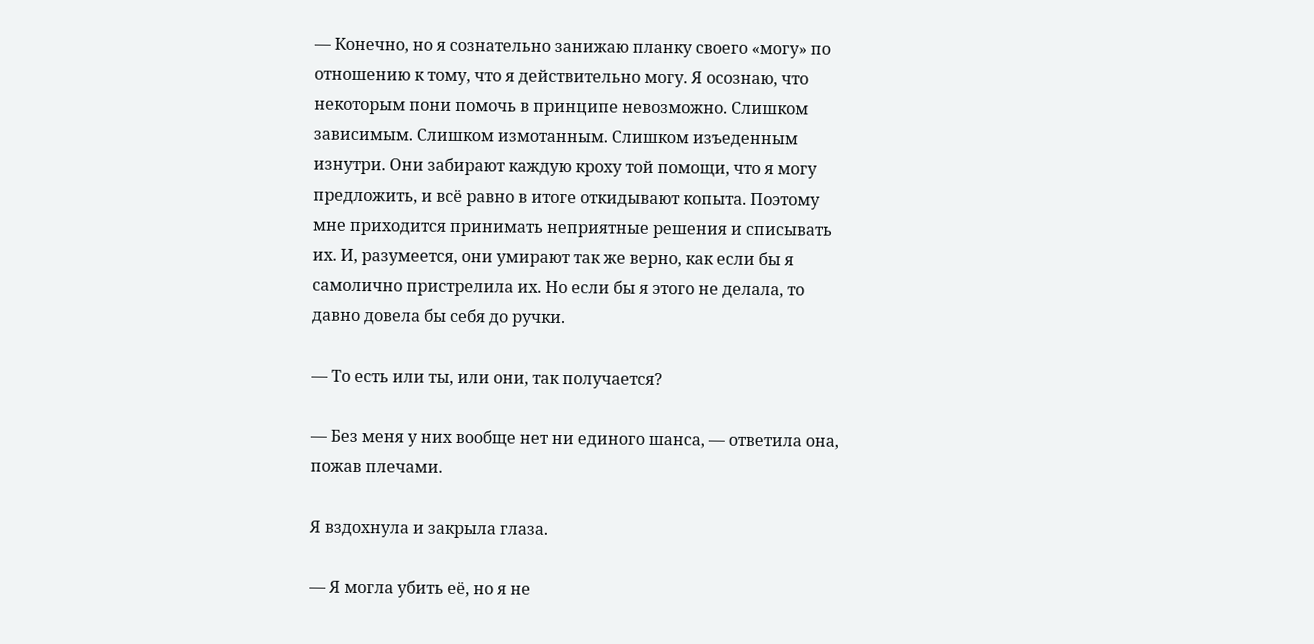— Конечно, но я сознательно занижаю планку своего «могу» по отношению к тому, что я действительно могу. Я осознаю, что некоторым пони помочь в принципе невозможно. Слишком зависимым. Слишком измотанным. Слишком изъеденным изнутри. Они забирают каждую кроху той помощи, что я могу предложить, и всё равно в итоге откидывают копыта. Поэтому мне приходится принимать неприятные решения и списывать их. И, разумеется, они умирают так же верно, как если бы я самолично пристрелила их. Но если бы я этого не делала, то давно довела бы себя до ручки.

— То есть или ты, или они, так получается?

— Без меня у них вообще нет ни единого шанса, — ответила она, пожав плечами.

Я вздохнула и закрыла глаза.

— Я могла убить её, но я не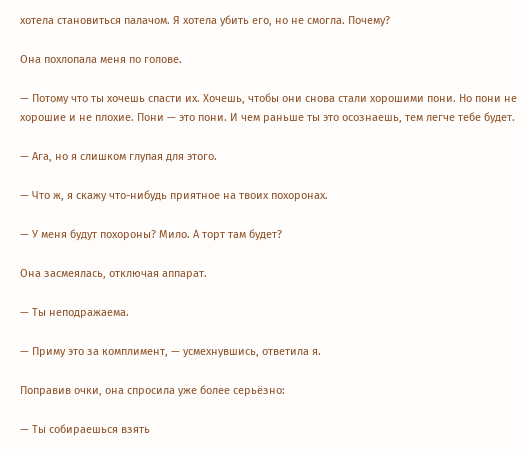хотела становиться палачом. Я хотела убить его, но не смогла. Почему?

Она похлопала меня по голове.

— Потому что ты хочешь спасти их. Хочешь, чтобы они снова стали хорошими пони. Но пони не хорошие и не плохие. Пони — это пони. И чем раньше ты это осознаешь, тем легче тебе будет.

— Ага, но я слишком глупая для этого.

— Что ж, я скажу что-нибудь приятное на твоих похоронах.

— У меня будут похороны? Мило. А торт там будет?

Она засмеялась, отключая аппарат.

— Ты неподражаема.

— Приму это за комплимент, — усмехнувшись, ответила я.

Поправив очки, она спросила уже более серьёзно:

— Ты собираешься взять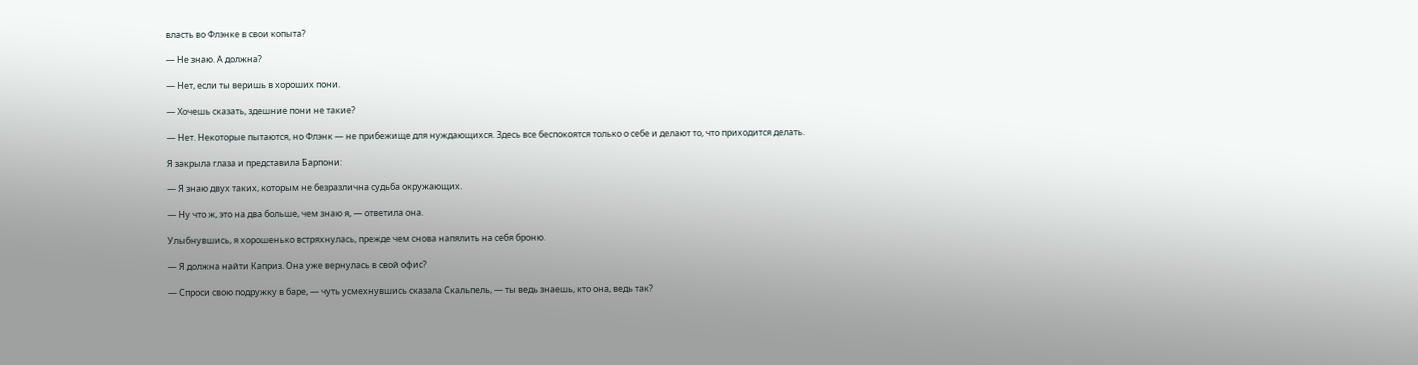власть во Флэнке в свои копыта?

— Не знаю. А должна?

— Нет, если ты веришь в хороших пони.

— Хочешь сказать, здешние пони не такие?

— Нет. Некоторые пытаются, но Флэнк — не прибежище для нуждающихся. Здесь все беспокоятся только о себе и делают то, что приходится делать.

Я закрыла глаза и представила Барпони:

— Я знаю двух таких, которым не безразлична судьба окружающих.

— Ну что ж, это на два больше, чем знаю я, — ответила она.

Улыбнувшись, я хорошенько встряхнулась, прежде чем снова напялить на себя броню.

— Я должна найти Каприз. Она уже вернулась в свой офис?

— Спроси свою подружку в баре, — чуть усмехнувшись сказала Скальпель, — ты ведь знаешь, кто она, ведь так?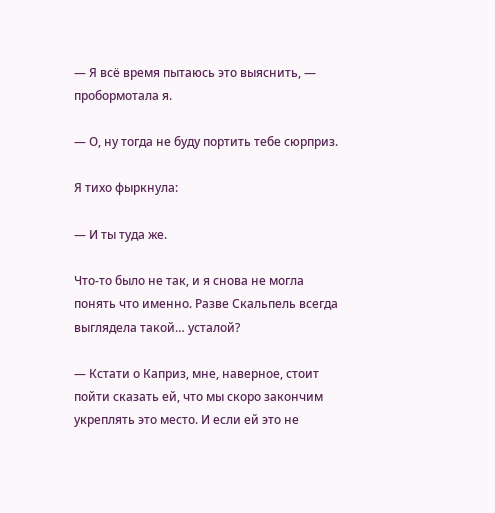— Я всё время пытаюсь это выяснить, — пробормотала я.

— О, ну тогда не буду портить тебе сюрприз.

Я тихо фыркнула:

— И ты туда же.

Что-то было не так, и я снова не могла понять что именно. Разве Скальпель всегда выглядела такой… усталой?

— Кстати о Каприз, мне, наверное, стоит пойти сказать ей, что мы скоро закончим укреплять это место. И если ей это не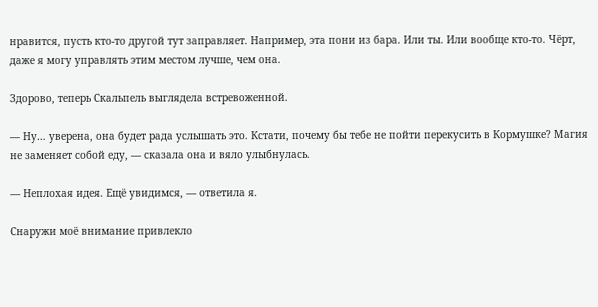нравится, пусть кто-то другой тут заправляет. Например, эта пони из бара. Или ты. Или вообще кто-то. Чёрт, даже я могу управлять этим местом лучше, чем она.

Здорово, теперь Скальпель выглядела встревоженной.

— Ну… уверена, она будет рада услышать это. Кстати, почему бы тебе не пойти перекусить в Кормушке? Магия не заменяет собой еду, — сказала она и вяло улыбнулась.

— Неплохая идея. Ещё увидимся, — ответила я.

Снаружи моё внимание привлекло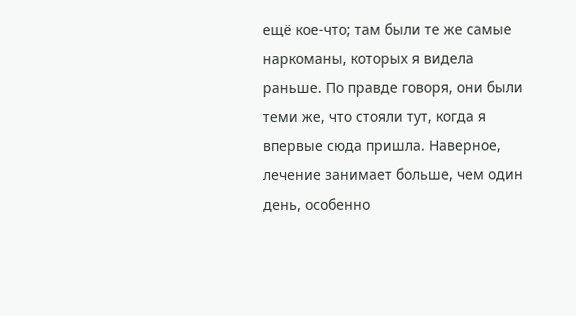ещё кое-что; там были те же самые наркоманы, которых я видела раньше. По правде говоря, они были теми же, что стояли тут, когда я впервые сюда пришла. Наверное, лечение занимает больше, чем один день, особенно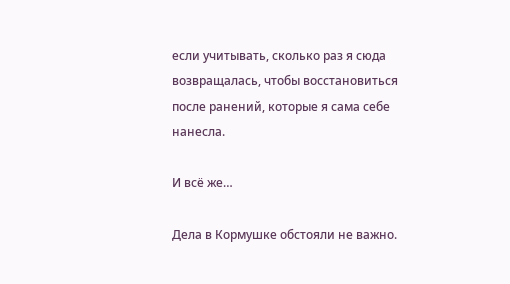если учитывать, сколько раз я сюда возвращалась, чтобы восстановиться после ранений, которые я сама себе нанесла.

И всё же…

Дела в Кормушке обстояли не важно.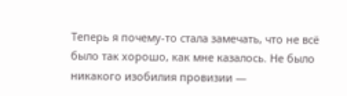Теперь я почему-то стала замечать, что не всё было так хорошо, как мне казалось. Не было никакого изобилия провизии —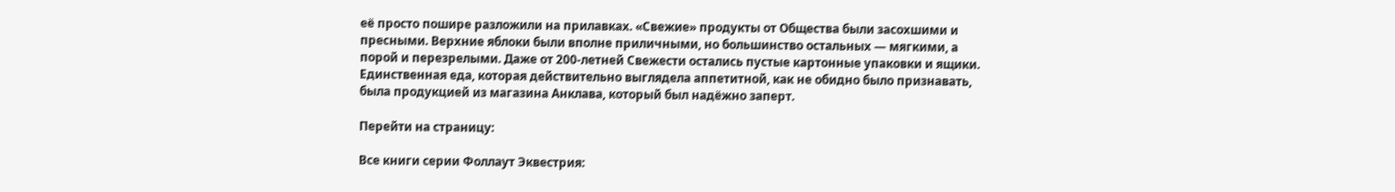её просто пошире разложили на прилавках. «Свежие» продукты от Общества были засохшими и пресными. Верхние яблоки были вполне приличными, но большинство остальных — мягкими, а порой и перезрелыми. Даже от 200-летней Свежести остались пустые картонные упаковки и ящики. Единственная еда, которая действительно выглядела аппетитной, как не обидно было признавать, была продукцией из магазина Анклава, который был надёжно заперт.

Перейти на страницу:

Все книги серии Фоллаут Эквестрия: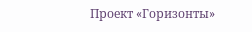Проект «Горизонты»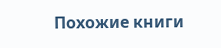Похожие книги